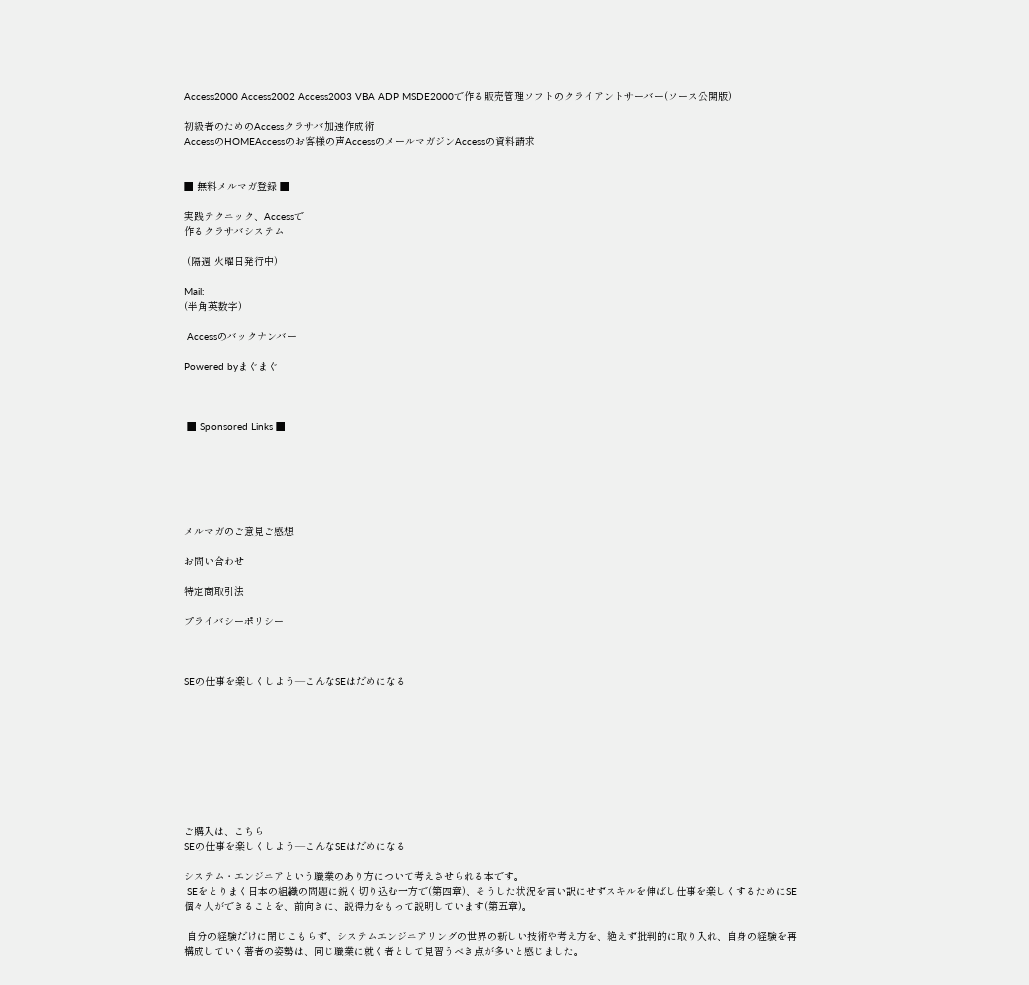Access2000 Access2002 Access2003 VBA ADP MSDE2000で作る販売管理ソフトのクライアントサーバー(ソース公開版)

初級者のためのAccessクラサバ加速作成術
AccessのHOMEAccessのお客様の声AccessのメールマガジンAccessの資料請求


■ 無料メルマガ登録 ■

実践テクニック、Accessで
作るクラサバシステム

 (隔週 火曜日発行中)

Mail:
(半角英数字)

 Accessのバックナンバー

Powered byまぐまぐ



 ■ Sponsored Links ■






メルマガのご意見ご感想

お問い合わせ

特定商取引法

プライバシーポリシー



SEの仕事を楽しくしよう―こんなSEはだめになる









ご購入は、こちら
SEの仕事を楽しくしよう―こんなSEはだめになる

システム・エンジニアという職業のあり方について考えさせられる本です。
 SEをとりまく日本の組織の問題に鋭く切り込む一方で(第四章)、そうした状況を言い訳にせずスキルを伸ばし仕事を楽しくするためにSE個々人ができることを、前向きに、説得力をもって説明しています(第五章)。

 自分の経験だけに閉じこもらず、システムエンジニアリングの世界の新しい技術や考え方を、絶えず批判的に取り入れ、自身の経験を再構成していく著者の姿勢は、同じ職業に就く者として見習うべき点が多いと感じました。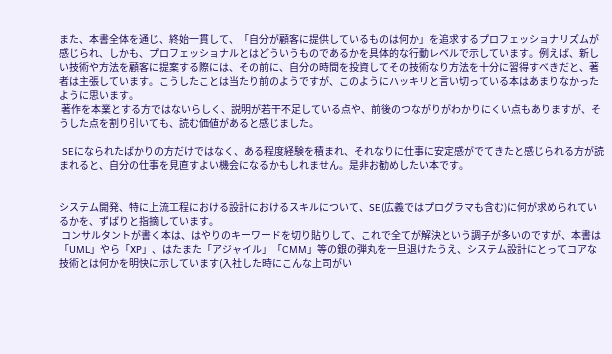また、本書全体を通じ、終始一貫して、「自分が顧客に提供しているものは何か」を追求するプロフェッショナリズムが感じられ、しかも、プロフェッショナルとはどういうものであるかを具体的な行動レベルで示しています。例えば、新しい技術や方法を顧客に提案する際には、その前に、自分の時間を投資してその技術なり方法を十分に習得すべきだと、著者は主張しています。こうしたことは当たり前のようですが、このようにハッキリと言い切っている本はあまりなかったように思います。
 著作を本業とする方ではないらしく、説明が若干不足している点や、前後のつながりがわかりにくい点もありますが、そうした点を割り引いても、読む価値があると感じました。

 SEになられたばかりの方だけではなく、ある程度経験を積まれ、それなりに仕事に安定感がでてきたと感じられる方が読まれると、自分の仕事を見直すよい機会になるかもしれません。是非お勧めしたい本です。


システム開発、特に上流工程における設計におけるスキルについて、SE(広義ではプログラマも含む)に何が求められているかを、ずばりと指摘しています。
 コンサルタントが書く本は、はやりのキーワードを切り貼りして、これで全てが解決という調子が多いのですが、本書は「UML」やら「XP」、はたまた「アジャイル」「CMM」等の銀の弾丸を一旦退けたうえ、システム設計にとってコアな技術とは何かを明快に示しています(入社した時にこんな上司がい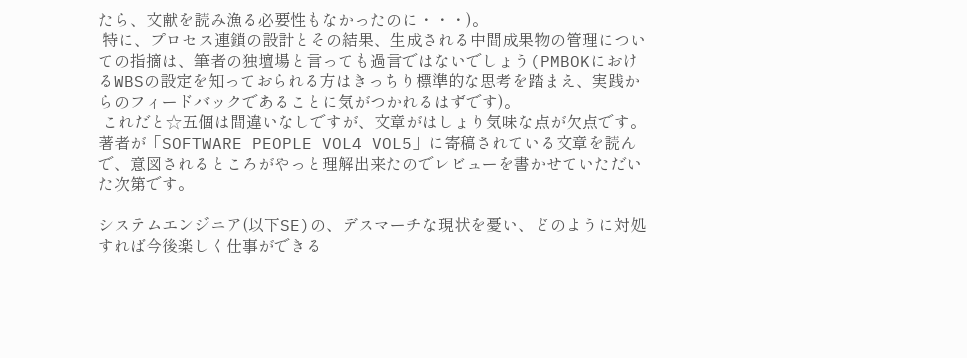たら、文献を読み漁る必要性もなかったのに・・・)。
 特に、プロセス連鎖の設計とその結果、生成される中間成果物の管理についての指摘は、筆者の独壇場と言っても過言ではないでしょう(PMBOKにおけるWBSの設定を知っておられる方はきっちり標準的な思考を踏まえ、実践からのフィードバックであることに気がつかれるはずです)。
 これだと☆五個は間違いなしですが、文章がはしょり気味な点が欠点です。著者が「SOFTWARE PEOPLE VOL4 VOL5」に寄稿されている文章を読んで、意図されるところがやっと理解出来たのでレビューを書かせていただいた次第です。

システムエンジニア(以下SE)の、デスマーチな現状を憂い、どのように対処すれば今後楽しく仕事ができる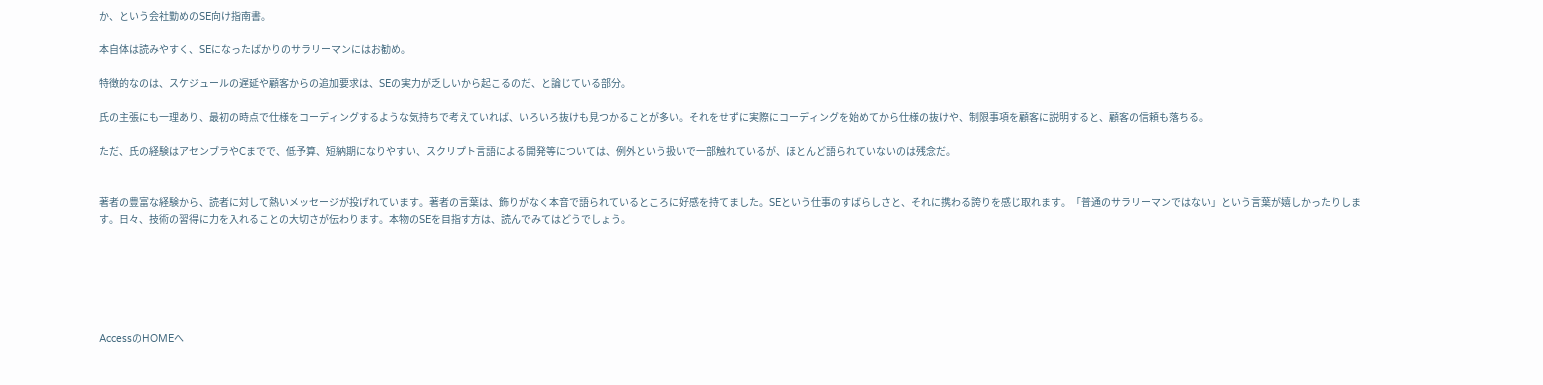か、という会社勤めのSE向け指南書。

本自体は読みやすく、SEになったばかりのサラリーマンにはお勧め。

特徴的なのは、スケジュールの遅延や顧客からの追加要求は、SEの実力が乏しいから起こるのだ、と論じている部分。

氏の主張にも一理あり、最初の時点で仕様をコーディングするような気持ちで考えていれば、いろいろ抜けも見つかることが多い。それをせずに実際にコーディングを始めてから仕様の抜けや、制限事項を顧客に説明すると、顧客の信頼も落ちる。

ただ、氏の経験はアセンブラやCまでで、低予算、短納期になりやすい、スクリプト言語による開発等については、例外という扱いで一部触れているが、ほとんど語られていないのは残念だ。


著者の豊富な経験から、読者に対して熱いメッセージが投げれています。著者の言葉は、飾りがなく本音で語られているところに好感を持てました。SEという仕事のすばらしさと、それに携わる誇りを感じ取れます。「普通のサラリーマンではない」という言葉が嬉しかったりします。日々、技術の習得に力を入れることの大切さが伝わります。本物のSEを目指す方は、読んでみてはどうでしょう。






AccessのHOMEへ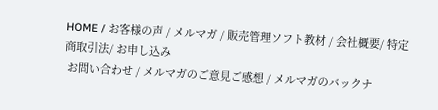HOME / お客様の声 / メルマガ / 販売管理ソフト教材 / 会社概要/ 特定商取引法/ お申し込み
 お問い合わせ / メルマガのご意見ご感想 / メルマガのバックナ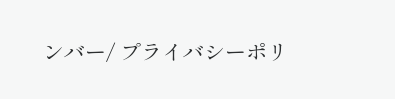ンバー/ プライバシーポリ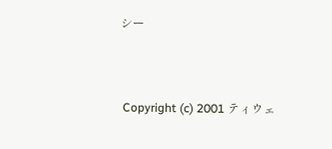シー



 Copyright (c) 2001 ティウェ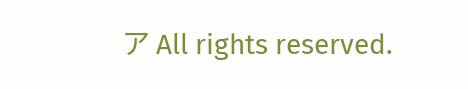ア All rights reserved.